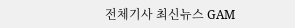전체기사 최신뉴스 GAM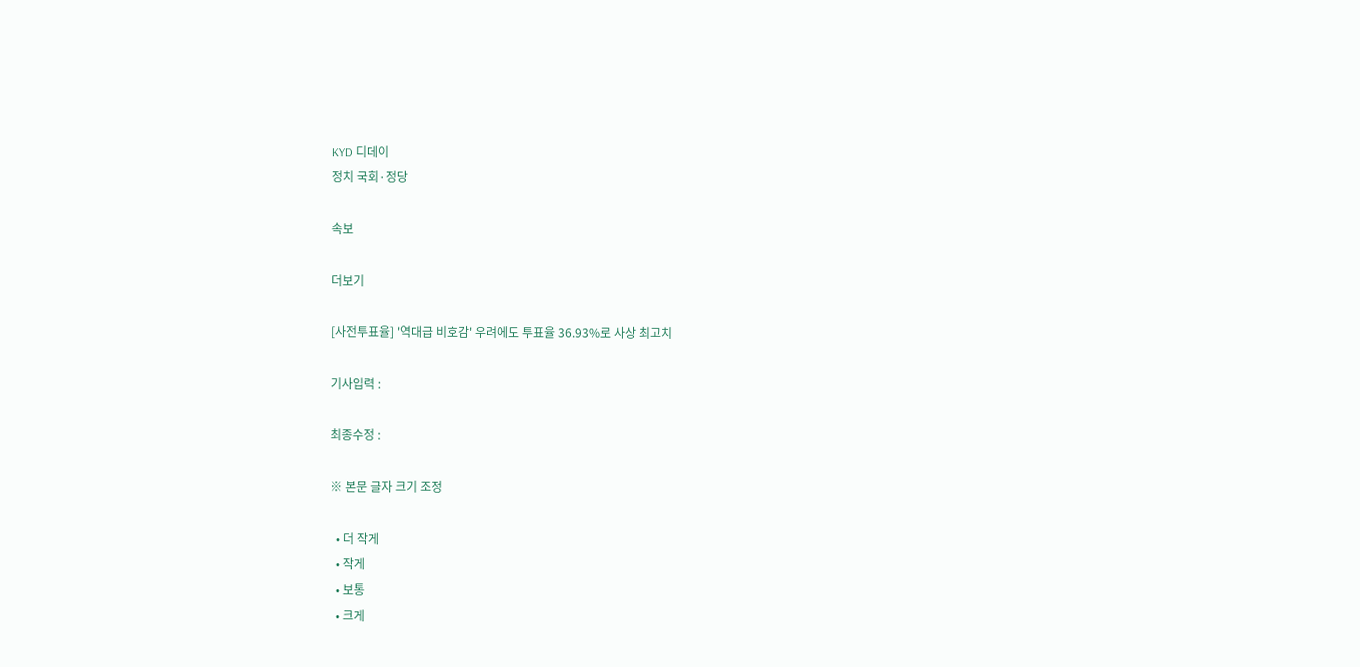KYD 디데이
정치 국회·정당

속보

더보기

[사전투표율] '역대급 비호감' 우려에도 투표율 36.93%로 사상 최고치

기사입력 :

최종수정 :

※ 본문 글자 크기 조정

  • 더 작게
  • 작게
  • 보통
  • 크게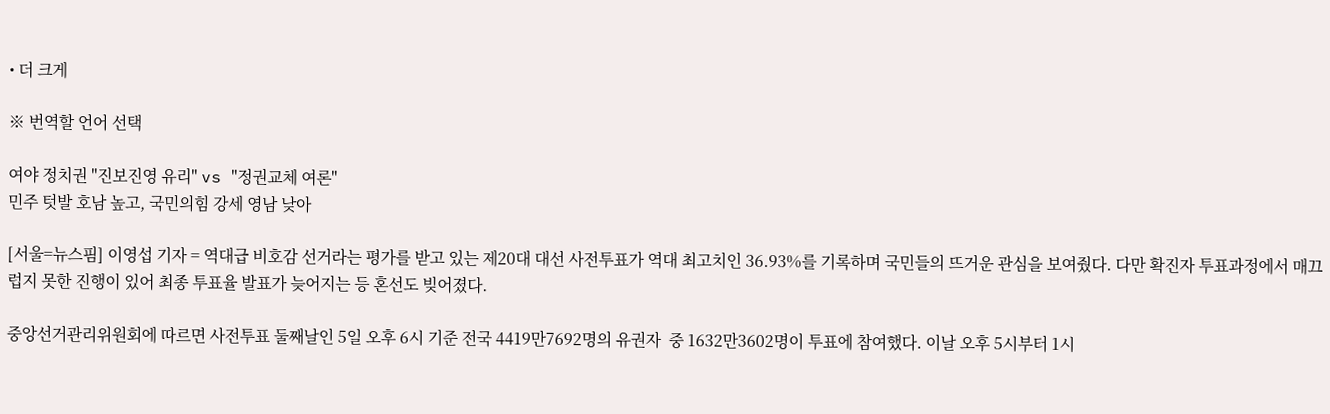• 더 크게

※ 번역할 언어 선택

여야 정치권 "진보진영 유리" vs "정권교체 여론"
민주 텃발 호남 높고, 국민의힘 강세 영남 낮아

[서울=뉴스핌] 이영섭 기자 = 역대급 비호감 선거라는 평가를 받고 있는 제20대 대선 사전투표가 역대 최고치인 36.93%를 기록하며 국민들의 뜨거운 관심을 보여줬다. 다만 확진자 투표과정에서 매끄럽지 못한 진행이 있어 최종 투표율 발표가 늦어지는 등 혼선도 빚어졌다.

중앙선거관리위원회에 따르면 사전투표 둘째날인 5일 오후 6시 기준 전국 4419만7692명의 유권자  중 1632만3602명이 투표에 참여했다. 이날 오후 5시부터 1시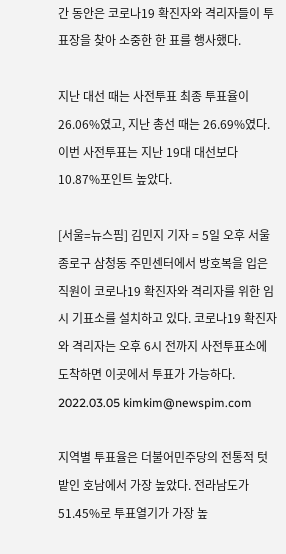간 동안은 코로나19 확진자와 격리자들이 투표장을 찾아 소중한 한 표를 행사했다.

지난 대선 때는 사전투표 최종 투표율이 26.06%였고, 지난 총선 때는 26.69%였다. 이번 사전투표는 지난 19대 대선보다 10.87%포인트 높았다.

[서울=뉴스핌] 김민지 기자 = 5일 오후 서울 종로구 삼청동 주민센터에서 방호복을 입은 직원이 코로나19 확진자와 격리자를 위한 임시 기표소를 설치하고 있다. 코로나19 확진자와 격리자는 오후 6시 전까지 사전투표소에 도착하면 이곳에서 투표가 가능하다. 2022.03.05 kimkim@newspim.com

지역별 투표율은 더불어민주당의 전통적 텃밭인 호남에서 가장 높았다. 전라남도가 51.45%로 투표열기가 가장 높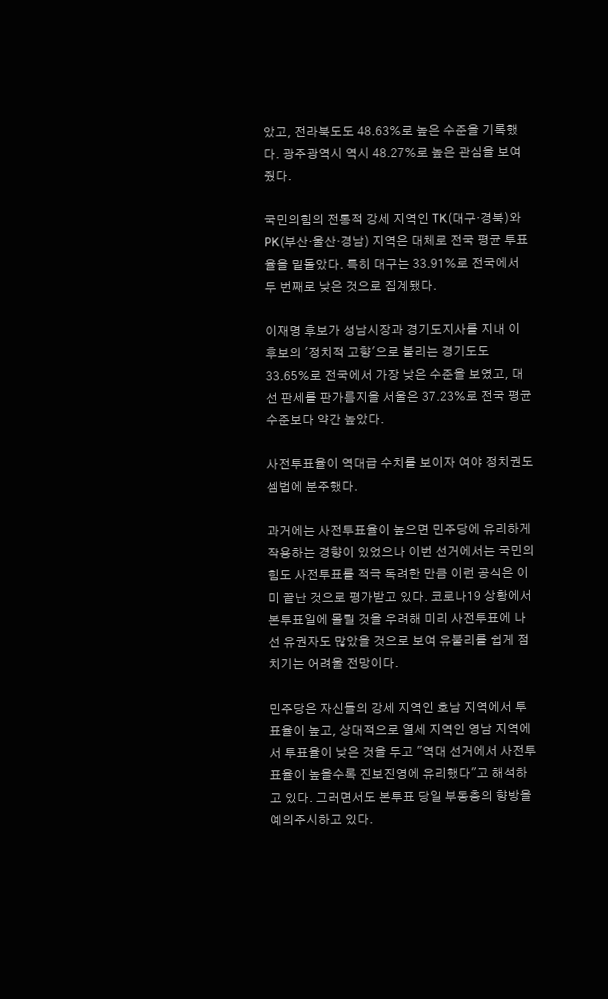았고, 전라북도도 48.63%로 높은 수준을 기록했다. 광주광역시 역시 48.27%로 높은 관심을 보여줬다.

국민의힘의 전통적 강세 지역인 TK(대구·경북)와 PK(부산·울산·경남) 지역은 대체로 전국 평균 투표율을 밑돌았다. 특히 대구는 33.91%로 전국에서 두 번째로 낮은 것으로 집계됐다.

이재명 후보가 성남시장과 경기도지사를 지내 이 후보의 '정치적 고향'으로 불리는 경기도도 33.65%로 전국에서 가장 낮은 수준을 보였고, 대선 판세를 판가름지을 서울은 37.23%로 전국 평균 수준보다 약간 높았다.

사전투표율이 역대급 수치를 보이자 여야 정치권도 셈법에 분주했다.

과거에는 사전투표율이 높으면 민주당에 유리하게 작용하는 경향이 있었으나 이번 선거에서는 국민의힘도 사전투표를 적극 독려한 만큼 이런 공식은 이미 끝난 것으로 평가받고 있다. 코로나19 상황에서 본투표일에 몰릴 것을 우려해 미리 사전투표에 나선 유권자도 많았을 것으로 보여 유불리를 쉽게 점치기는 어려울 전망이다.

민주당은 자신들의 강세 지역인 호남 지역에서 투표율이 높고, 상대적으로 열세 지역인 영남 지역에서 투표율이 낮은 것을 두고 "역대 선거에서 사전투표율이 높을수록 진보진영에 유리했다"고 해석하고 있다. 그러면서도 본투표 당일 부동층의 향방을 예의주시하고 있다.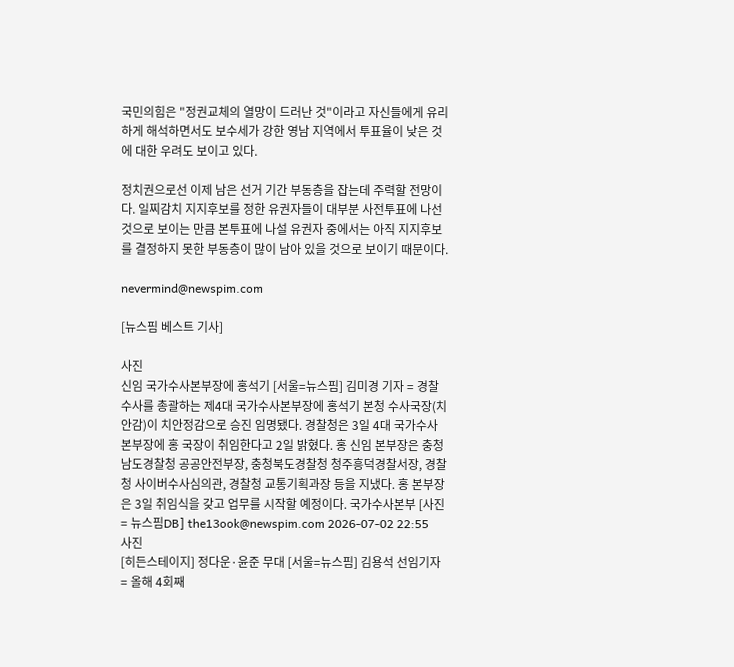국민의힘은 "정권교체의 열망이 드러난 것"이라고 자신들에게 유리하게 해석하면서도 보수세가 강한 영남 지역에서 투표율이 낮은 것에 대한 우려도 보이고 있다.

정치권으로선 이제 남은 선거 기간 부동층을 잡는데 주력할 전망이다. 일찌감치 지지후보를 정한 유권자들이 대부분 사전투표에 나선 것으로 보이는 만큼 본투표에 나설 유권자 중에서는 아직 지지후보를 결정하지 못한 부동층이 많이 남아 있을 것으로 보이기 때문이다.

nevermind@newspim.com

[뉴스핌 베스트 기사]

사진
신임 국가수사본부장에 홍석기 [서울=뉴스핌] 김미경 기자 = 경찰 수사를 총괄하는 제4대 국가수사본부장에 홍석기 본청 수사국장(치안감)이 치안정감으로 승진 임명됐다. 경찰청은 3일 4대 국가수사본부장에 홍 국장이 취임한다고 2일 밝혔다. 홍 신임 본부장은 충청남도경찰청 공공안전부장, 충청북도경찰청 청주흥덕경찰서장, 경찰청 사이버수사심의관, 경찰청 교통기획과장 등을 지냈다. 홍 본부장은 3일 취임식을 갖고 업무를 시작할 예정이다. 국가수사본부 [사진= 뉴스핌DB] the13ook@newspim.com 2026-07-02 22:55
사진
[히든스테이지] 정다운·윤준 무대 [서울=뉴스핌] 김용석 선임기자 = 올해 4회째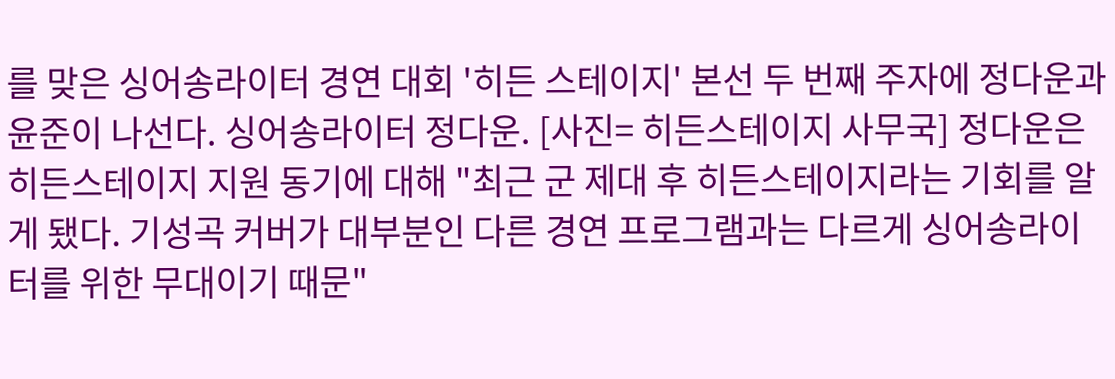를 맞은 싱어송라이터 경연 대회 '히든 스테이지' 본선 두 번째 주자에 정다운과 윤준이 나선다. 싱어송라이터 정다운. [사진= 히든스테이지 사무국] 정다운은 히든스테이지 지원 동기에 대해 "최근 군 제대 후 히든스테이지라는 기회를 알게 됐다. 기성곡 커버가 대부분인 다른 경연 프로그램과는 다르게 싱어송라이터를 위한 무대이기 때문"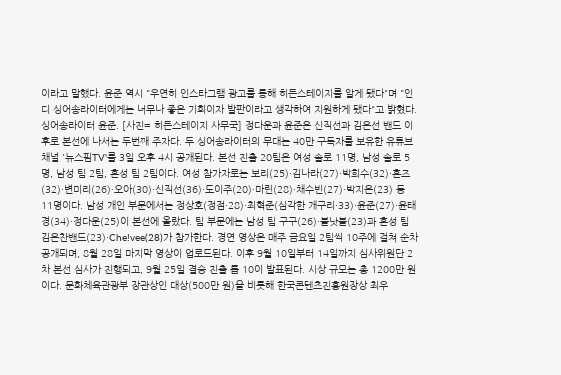이라고 말했다. 윤준 역시 "우연히 인스타그램 광고를 통해 히든스테이지를 알게 됐다"며 "인디 싱어송라이터에게는 너무나 좋은 기회이자 발판이라고 생각하여 지원하게 됐다"고 밝혔다. 싱어송라이터 윤준. [사진= 히든스테이지 사무국] 정다운과 윤준은 신직선과 김은선 밴드 이후로 본선에 나서는 두번째 주자다. 두 싱어송라이터의 무대는 40만 구독자를 보유한 유튜브 채널 '뉴스핌TV'를 3일 오후 4시 공개된다. 본선 진출 20팀은 여성 솔로 11명, 남성 솔로 5명, 남성 팀 2팀, 혼성 팀 2팀이다. 여성 참가자로는 보리(25)·김나라(27)·박희수(32)·혼즈(32)·변미리(26)·오아(30)·신직선(36)·도이주(20)·마린(28)·채수빈(27)·박지은(23) 등 11명이다. 남성 개인 부문에서는 정상호(정점·28)·최혁준(심각한 개구리·33)·윤준(27)·윤태경(34)·정다운(25)이 본선에 올랐다. 팀 부문에는 남성 팀 구구(26)·블낫블(23)과 혼성 팀 김은찬밴드(23)·Che!vee(28)가 참가한다. 경연 영상은 매주 금요일 2팀씩 10주에 걸쳐 순차 공개되며, 8월 28일 마지막 영상이 업로드된다. 이후 9월 10일부터 14일까지 심사위원단 2차 본선 심사가 진행되고, 9월 25일 결승 진출 톱 10이 발표된다. 시상 규모는 총 1200만 원이다. 문화체육관광부 장관상인 대상(500만 원)을 비롯해 한국콘텐츠진흥원장상 최우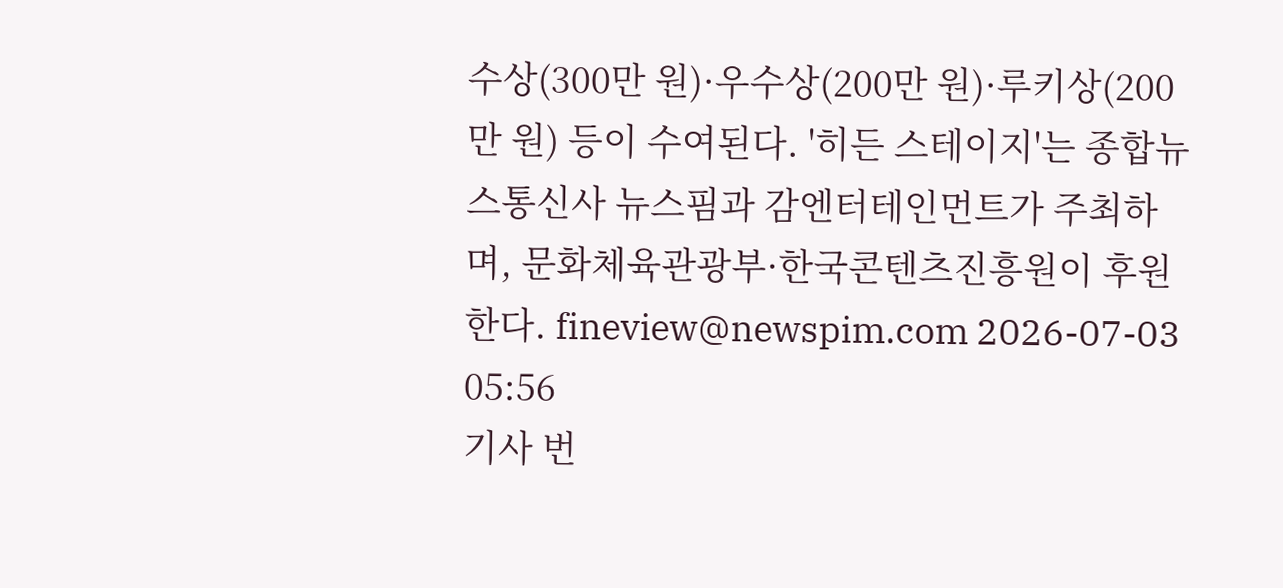수상(300만 원)·우수상(200만 원)·루키상(200만 원) 등이 수여된다. '히든 스테이지'는 종합뉴스통신사 뉴스핌과 감엔터테인먼트가 주최하며, 문화체육관광부·한국콘텐츠진흥원이 후원한다. fineview@newspim.com 2026-07-03 05:56
기사 번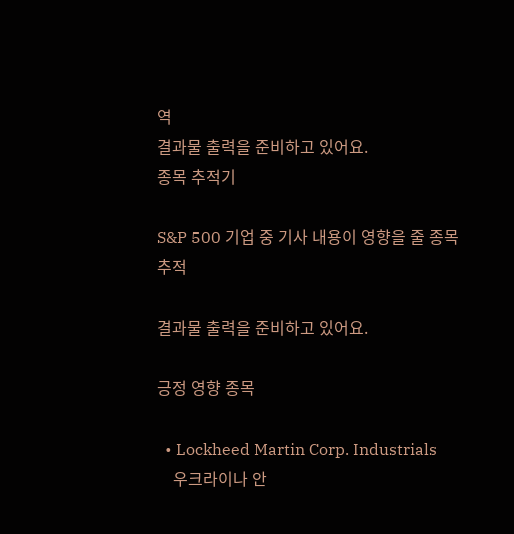역
결과물 출력을 준비하고 있어요.
종목 추적기

S&P 500 기업 중 기사 내용이 영향을 줄 종목 추적

결과물 출력을 준비하고 있어요.

긍정 영향 종목

  • Lockheed Martin Corp. Industrials
    우크라이나 안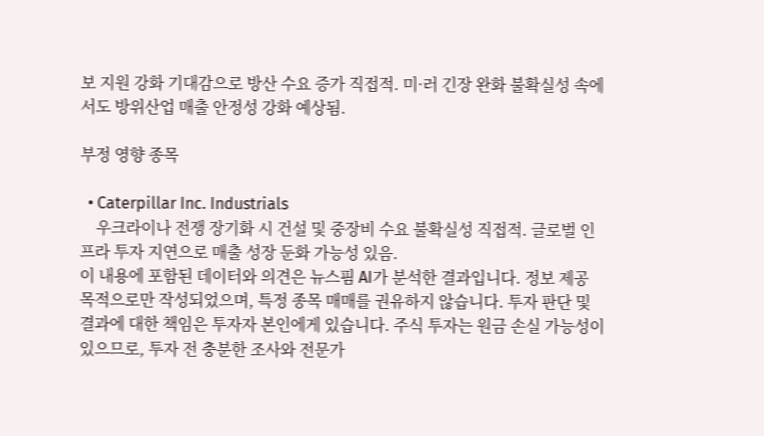보 지원 강화 기대감으로 방산 수요 증가 직접적. 미·러 긴장 완화 불확실성 속에서도 방위산업 매출 안정성 강화 예상됨.

부정 영향 종목

  • Caterpillar Inc. Industrials
    우크라이나 전쟁 장기화 시 건설 및 중장비 수요 불확실성 직접적. 글로벌 인프라 투자 지연으로 매출 성장 둔화 가능성 있음.
이 내용에 포함된 데이터와 의견은 뉴스핌 AI가 분석한 결과입니다. 정보 제공 목적으로만 작성되었으며, 특정 종목 매매를 권유하지 않습니다. 투자 판단 및 결과에 대한 책임은 투자자 본인에게 있습니다. 주식 투자는 원금 손실 가능성이 있으므로, 투자 전 충분한 조사와 전문가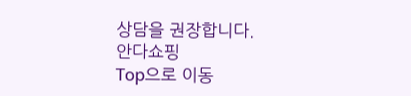상담을 권장합니다.
안다쇼핑
Top으로 이동